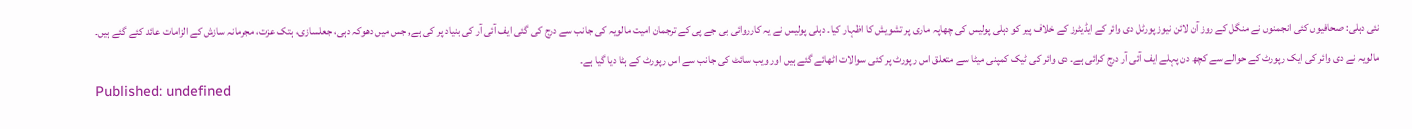نئی دہلی: صحافیوں کئی انجمنوں نے منگل کے روز آن لائن نیوز پورٹل دی وائر کے ایڈیٹرز کے خلاف پیر کو دہلی پولیس کی چھاپہ ماری پر تشویش کا اظہار کیا۔ دہلی پولیس نے یہ کارروائی بی جے پی کے ترجمان امیت مالویہ کی جانب سے درج کی گئی ایف آئی آر کی بنیاد پر کی ہے, جس میں دھوکہ دہی، جعلسازی، ہتک عزت، مجرمانہ سازش کے الزامات عائد کئے گئے ہیں۔
مالویہ نے دی وائر کی ایک رپورٹ کے حوالے سے کچھ دن پہلے ایف آئی آر درج کرائی ہے۔ دی وائر کی ٹیک کمپنی میٹا سے متعلق اس رپورٹ پر کئی سوالات اٹھائے گئے ہیں اور ویب سائٹ کی جانب سے اس رپورٹ کے ہٹا دیا گیا ہے۔
Published: undefined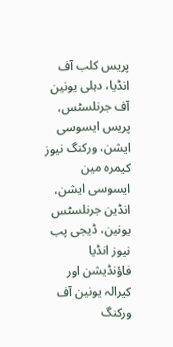پریس کلب آف انڈیا، دہلی یونین آف جرنلسٹس، پریس ایسوسی ایشن، ورکنگ نیوز کیمرہ مین ایسوسی ایشن، انڈین جرنلسٹس یونین، ڈیجی پب نیوز انڈیا فاؤنڈیشن اور کیرالہ یونین آف ورکنگ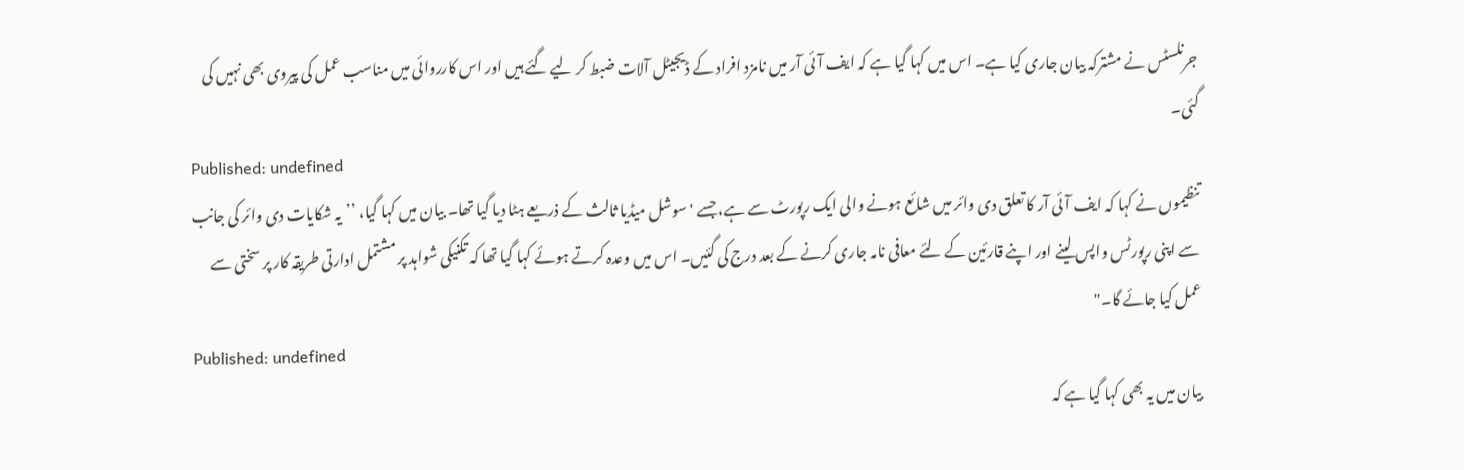جرنلسٹس نے مشترکہ بیان جاری کیا ہے۔ اس میں کہا گیا ہے کہ ایف آئی آر میں نامزد افراد کے ڈیجیٹل آلات ضبط کر لیے گئے ہیں اور اس کارروائی میں مناسب عمل کی پیروی بھی نہیں کی گئی۔
Published: undefined
تنظیموں نے کہا کہ ایف آئی آر کا تعلق دی وائر میں شائع ہونے والی ایک رپورٹ سے ہے، جسے 'سوشل میڈیا ثالث کے ذریعے ہٹا دیا گیا تھا۔ بیان میں کہا گیا، ’’یہ شکایات دی وائر کی جانب سے اپنی رپورٹس واپس لینے اور اپنے قارئین کے لئے معافی نامہ جاری کرنے کے بعد درج کی گئیں۔ اس میں وعدہ کرتے ہوئے کہا گیا تھا کہ تکنیکی شواہد پر مشتمل ادارتی طریقہ کار پر سختی سے عمل کیا جائے گا۔"
Published: undefined
بیان میں یہ بھی کہا گیا ہے کہ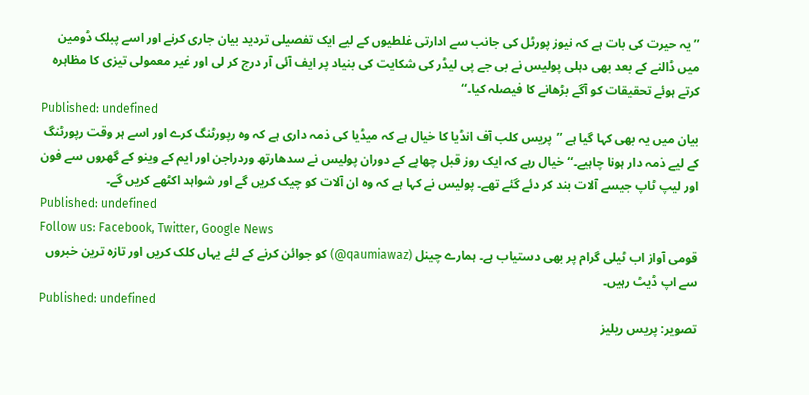’’یہ حیرت کی بات ہے کہ نیوز پورٹل کی جانب سے ادارتی غلطیوں کے لیے ایک تفصیلی تردید بیان جاری کرنے اور اسے پبلک ڈومین میں ڈالنے کے بعد بھی دہلی پولیس نے بی جے پی لیڈر کی شکایت کی بنیاد پر ایف آئی آر درج کر لی اور غیر معمولی تیزی کا مظاہرہ کرتے ہوئے تحقیقات کو آگے بڑھانے کا فیصلہ کیا۔‘‘
Published: undefined
بیان میں یہ بھی کہا گیا ہے ’’پریس کلب آف انڈیا کا خیال ہے کہ میڈیا کی ذمہ داری ہے کہ وہ رپورٹنگ کرے اور اسے ہر وقت رپورٹنگ کے لیے ذمہ دار ہونا چاہیے۔‘‘ خیال رہے کہ ایک روز قبل چھاپے کے دوران پولیس نے سدھارتھ وردراجن اور ایم کے وینو کے گھروں سے فون اور لیپ ٹاپ جیسے آلات بند کر دئے گئے تھے۔ پولیس نے کہا ہے کہ وہ ان آلات کو چیک کریں گے اور شواہد اکٹھے کریں گے۔
Published: undefined
Follow us: Facebook, Twitter, Google News
قومی آواز اب ٹیلی گرام پر بھی دستیاب ہے۔ ہمارے چینل (qaumiawaz@) کو جوائن کرنے کے لئے یہاں کلک کریں اور تازہ ترین خبروں سے اپ ڈیٹ رہیں۔
Published: undefined
تصویر: پریس ریلیز